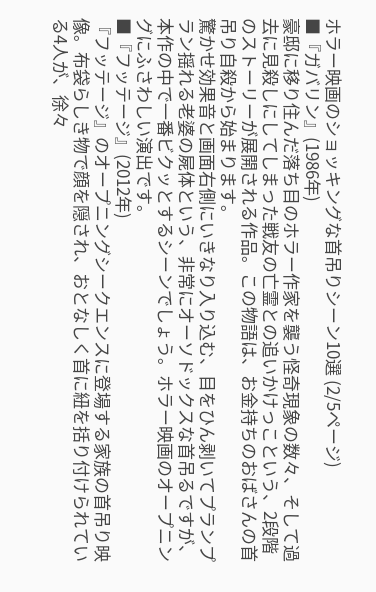ホラー映画のショッキングな首吊りシーン10選 (2/5ページ)
■『ガバリン』(1986年)
豪邸に移り住んだ落ち目のホラー作家を襲う怪奇現象の数々、そして過去に見殺しにしてしまった戦友の亡霊との追いかけっこという、2段階のストーリーが展開される作品。この物語は、お金持ちのおばさんの首吊り自殺から始まります。
驚かせ効果音と画面右側にいきなり入り込む、目をひん剥いてプランプラン揺れる老婆の屍体という、非常にオーソドックスな首吊るですが、本作の中で一番ビクッとするシーンでしょう。ホラー映画のオープニングにふさわしい演出です。
■『フッテージ』(2012年)
『フッテージ』のオープニングシークエンスに登場する家族の首吊り映像。布袋らしき物で顔を隠され、おとなしく首に紐を括り付けられている4人が、徐々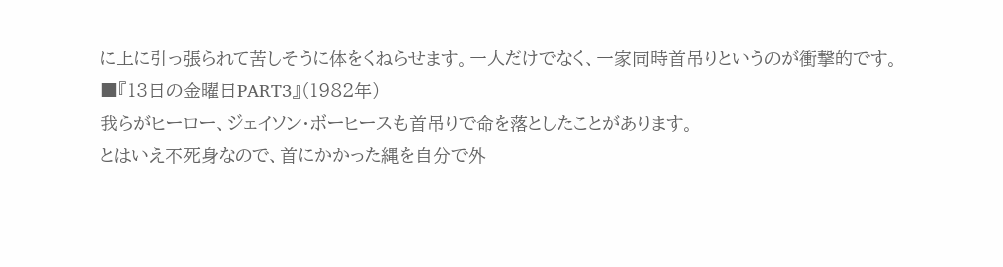に上に引っ張られて苦しそうに体をくねらせます。一人だけでなく、一家同時首吊りというのが衝撃的です。
■『13日の金曜日PART3』(1982年)
我らがヒーロー、ジェイソン・ボーヒースも首吊りで命を落としたことがあります。
とはいえ不死身なので、首にかかった縄を自分で外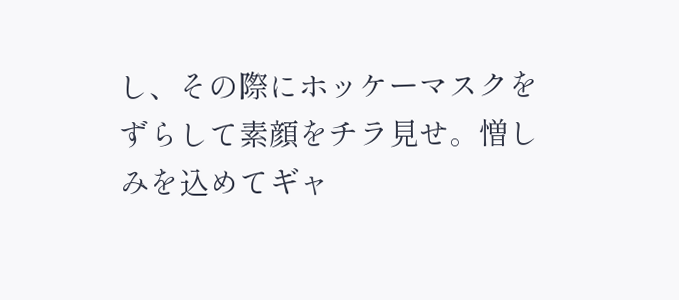し、その際にホッケーマスクをずらして素顔をチラ見せ。憎しみを込めてギャ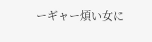ーギャー煩い女に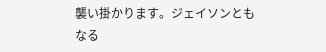襲い掛かります。ジェイソンともなる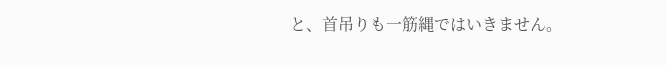と、首吊りも一筋縄ではいきません。